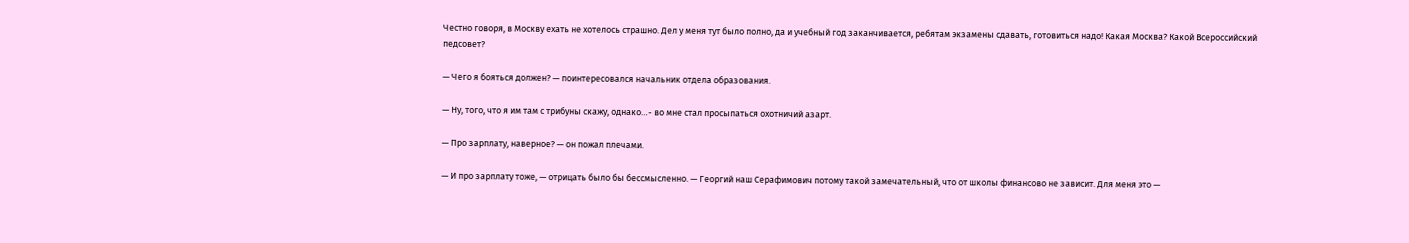Честно говоря, в Москву ехать не хотелось страшно. Дел у меня тут было полно, да и учебный год заканчивается, ребятам экзамены сдавать, готовиться надо! Какая Москва? Какой Всероссийский педсовет?

— Чего я бояться должен? — поинтересовался начальник отдела образования.

— Ну, того, что я им там с трибуны скажу, однако…- во мне стал просыпаться охотничий азарт.

— Про зарплату, наверное? — он пожал плечами.

— И про зарплату тоже, — отрицать было бы бессмысленно. — Георгий наш Серафимович потому такой замечательный, что от школы финансово не зависит. Для меня это —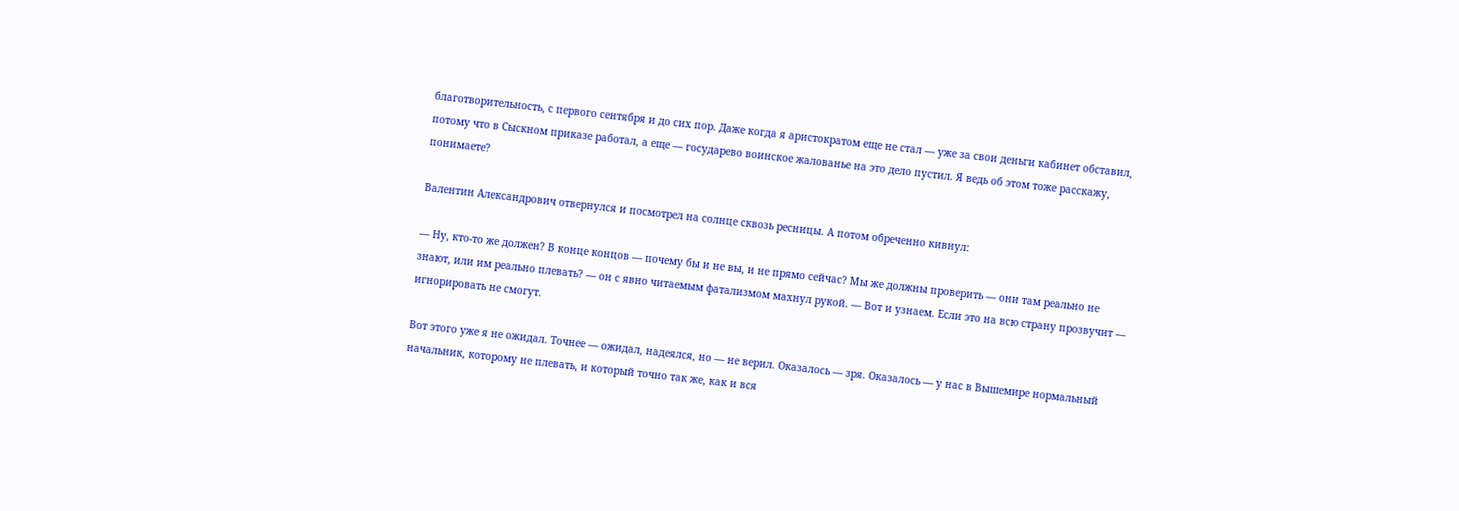благотворительность, с первого сентября и до сих пор. Даже когда я аристократом еще не стал — уже за свои деньги кабинет обставил, потому что в Сыскном приказе работал, а еще — государево воинское жалованье на это дело пустил. Я ведь об этом тоже расскажу, понимаете?

Валентин Александрович отвернулся и посмотрел на солнце сквозь ресницы. А потом обреченно кивнул:

— Ну, кто-то же должен? В конце концов — почему бы и не вы, и не прямо сейчас? Мы же должны проверить — они там реально не знают, или им реально плевать? — он с явно читаемым фатализмом махнул рукой. — Вот и узнаем. Если это на всю страну прозвучит — игнорировать не смогут.

Вот этого уже я не ожидал. Точнее — ожидал, надеялся, но — не верил. Оказалось — зря. Оказалось — у нас в Вышемире нормальный начальник, которому не плевать, и который точно так же, как и вся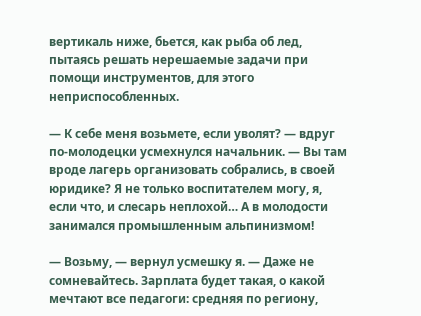вертикаль ниже, бьется, как рыба об лед, пытаясь решать нерешаемые задачи при помощи инструментов, для этого неприспособленных.

— К себе меня возьмете, если уволят? — вдруг по-молодецки усмехнулся начальник. — Вы там вроде лагерь организовать собрались, в своей юридике? Я не только воспитателем могу, я, если что, и слесарь неплохой… А в молодости занимался промышленным альпинизмом!

— Возьму, — вернул усмешку я. — Даже не сомневайтесь. Зарплата будет такая, о какой мечтают все педагоги: средняя по региону,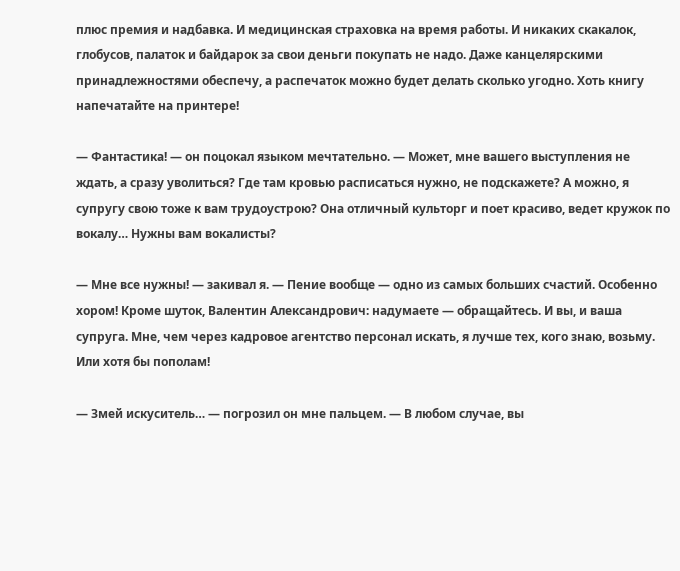плюс премия и надбавка. И медицинская страховка на время работы. И никаких скакалок, глобусов, палаток и байдарок за свои деньги покупать не надо. Даже канцелярскими принадлежностями обеспечу, а распечаток можно будет делать сколько угодно. Хоть книгу напечатайте на принтере!

— Фантастика! — он поцокал языком мечтательно. — Может, мне вашего выступления не ждать, а сразу уволиться? Где там кровью расписаться нужно, не подскажете? А можно, я супругу свою тоже к вам трудоустрою? Она отличный культорг и поет красиво, ведет кружок по вокалу… Нужны вам вокалисты?

— Мне все нужны! — закивал я. — Пение вообще — одно из самых больших счастий. Особенно хором! Кроме шуток, Валентин Александрович: надумаете — обращайтесь. И вы, и ваша супруга. Мне, чем через кадровое агентство персонал искать, я лучше тех, кого знаю, возьму. Или хотя бы пополам!

— Змей искуситель… — погрозил он мне пальцем. — В любом случае, вы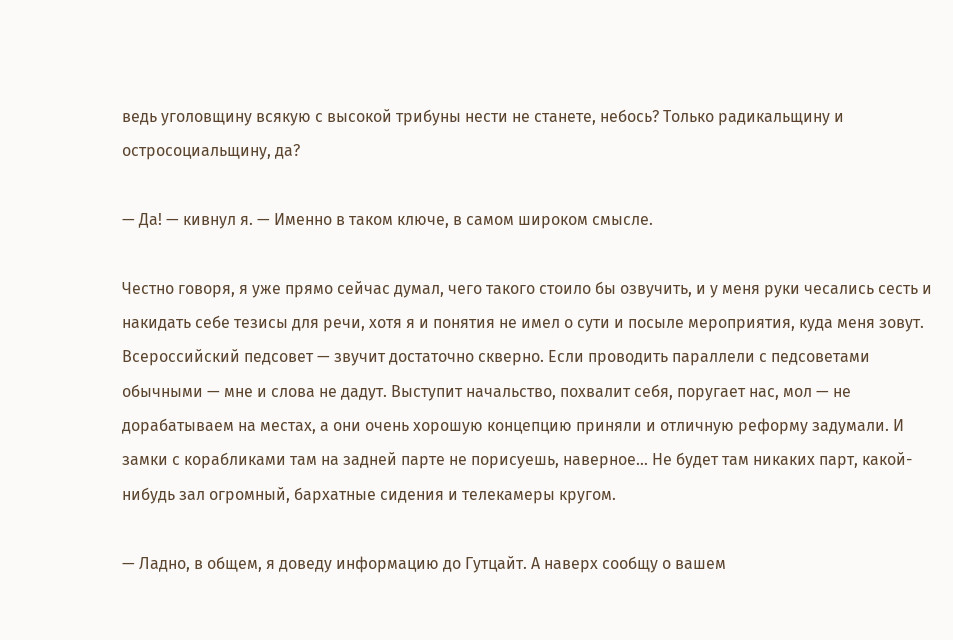ведь уголовщину всякую с высокой трибуны нести не станете, небось? Только радикальщину и остросоциальщину, да?

— Да! — кивнул я. — Именно в таком ключе, в самом широком смысле.

Честно говоря, я уже прямо сейчас думал, чего такого стоило бы озвучить, и у меня руки чесались сесть и накидать себе тезисы для речи, хотя я и понятия не имел о сути и посыле мероприятия, куда меня зовут. Всероссийский педсовет — звучит достаточно скверно. Если проводить параллели с педсоветами обычными — мне и слова не дадут. Выступит начальство, похвалит себя, поругает нас, мол — не дорабатываем на местах, а они очень хорошую концепцию приняли и отличную реформу задумали. И замки с корабликами там на задней парте не порисуешь, наверное… Не будет там никаких парт, какой-нибудь зал огромный, бархатные сидения и телекамеры кругом.

— Ладно, в общем, я доведу информацию до Гутцайт. А наверх сообщу о вашем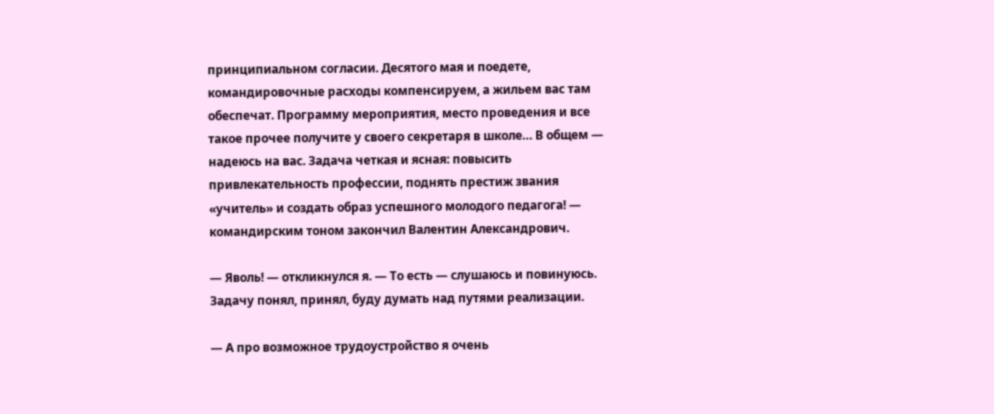принципиальном согласии. Десятого мая и поедете, командировочные расходы компенсируем, а жильем вас там обеспечат. Программу мероприятия, место проведения и все такое прочее получите у своего секретаря в школе… В общем — надеюсь на вас. Задача четкая и ясная: повысить привлекательность профессии, поднять престиж звания «учитель» и создать образ успешного молодого педагога! — командирским тоном закончил Валентин Александрович.

— Яволь! — откликнулся я. — То есть — слушаюсь и повинуюсь. Задачу понял, принял, буду думать над путями реализации.

— А про возможное трудоустройство я очень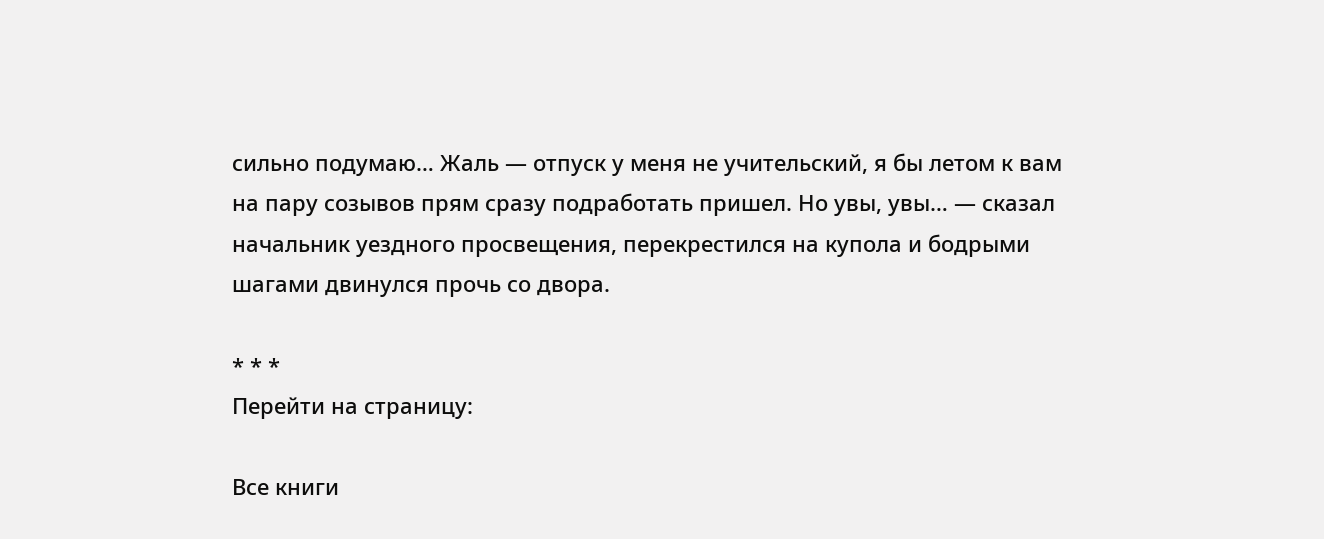сильно подумаю… Жаль — отпуск у меня не учительский, я бы летом к вам на пару созывов прям сразу подработать пришел. Но увы, увы… — сказал начальник уездного просвещения, перекрестился на купола и бодрыми шагами двинулся прочь со двора.

* * *
Перейти на страницу:

Все книги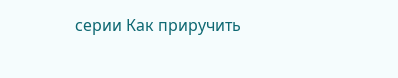серии Как приручить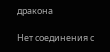дракона

Нет соединения с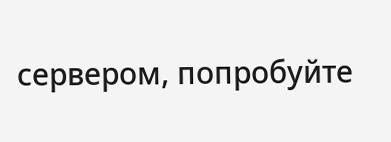сервером, попробуйте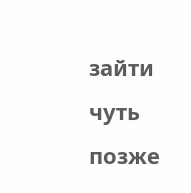зайти чуть позже